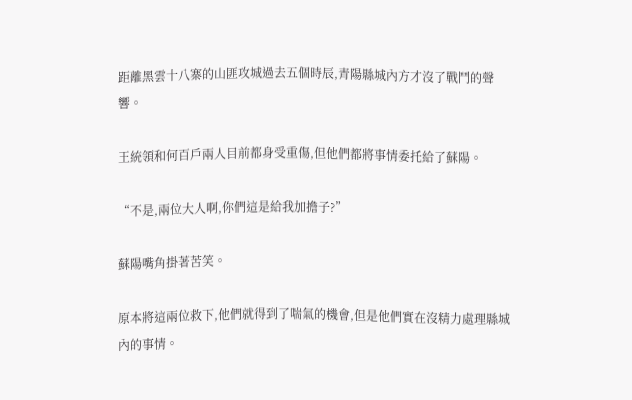距離黑雲十八寨的山匪攻城過去五個時辰,青陽縣城內方才沒了戰鬥的聲響。

王統領和何百戶兩人目前都身受重傷,但他們都將事情委托給了蘇陽。

“不是,兩位大人啊,你們這是給我加擔子?”

蘇陽嘴角掛著苦笑。

原本將這兩位救下,他們就得到了喘氣的機會,但是他們實在沒精力處理縣城內的事情。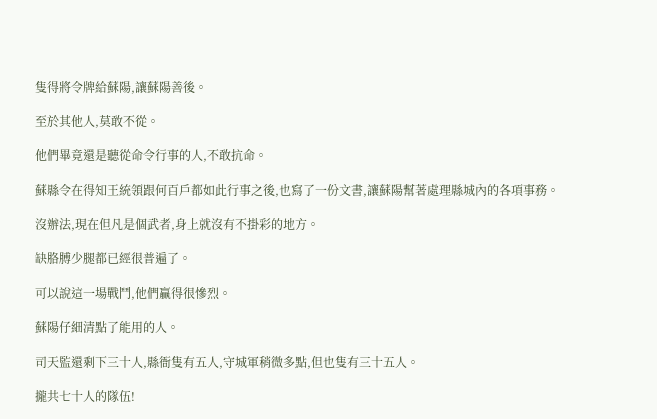隻得將令牌給蘇陽,讓蘇陽善後。

至於其他人,莫敢不從。

他們畢竟還是聽從命令行事的人,不敢抗命。

蘇縣令在得知王統領跟何百戶都如此行事之後,也寫了一份文書,讓蘇陽幫著處理縣城內的各項事務。

沒辦法,現在但凡是個武者,身上就沒有不掛彩的地方。

缺胳膊少腿都已經很普遍了。

可以說這一場戰鬥,他們贏得很慘烈。

蘇陽仔細清點了能用的人。

司天監還剩下三十人,縣衙隻有五人,守城軍稍微多點,但也隻有三十五人。

攏共七十人的隊伍!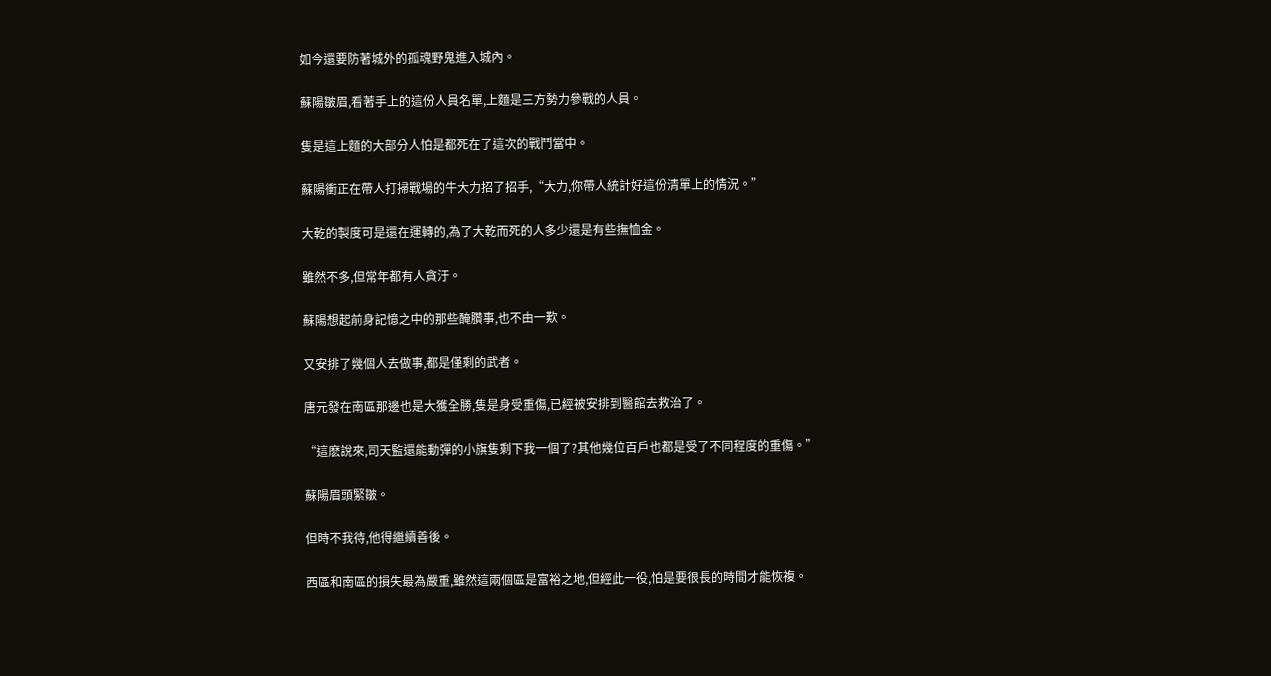如今還要防著城外的孤魂野鬼進入城內。

蘇陽皺眉,看著手上的這份人員名單,上麵是三方勢力參戰的人員。

隻是這上麵的大部分人怕是都死在了這次的戰鬥當中。

蘇陽衝正在帶人打掃戰場的牛大力招了招手,“大力,你帶人統計好這份清單上的情況。”

大乾的製度可是還在運轉的,為了大乾而死的人多少還是有些撫恤金。

雖然不多,但常年都有人貪汙。

蘇陽想起前身記憶之中的那些醃臢事,也不由一歎。

又安排了幾個人去做事,都是僅剩的武者。

唐元發在南區那邊也是大獲全勝,隻是身受重傷,已經被安排到醫館去救治了。

“這麽說來,司天監還能動彈的小旗隻剩下我一個了?其他幾位百戶也都是受了不同程度的重傷。”

蘇陽眉頭緊皺。

但時不我待,他得繼續善後。

西區和南區的損失最為嚴重,雖然這兩個區是富裕之地,但經此一役,怕是要很長的時間才能恢複。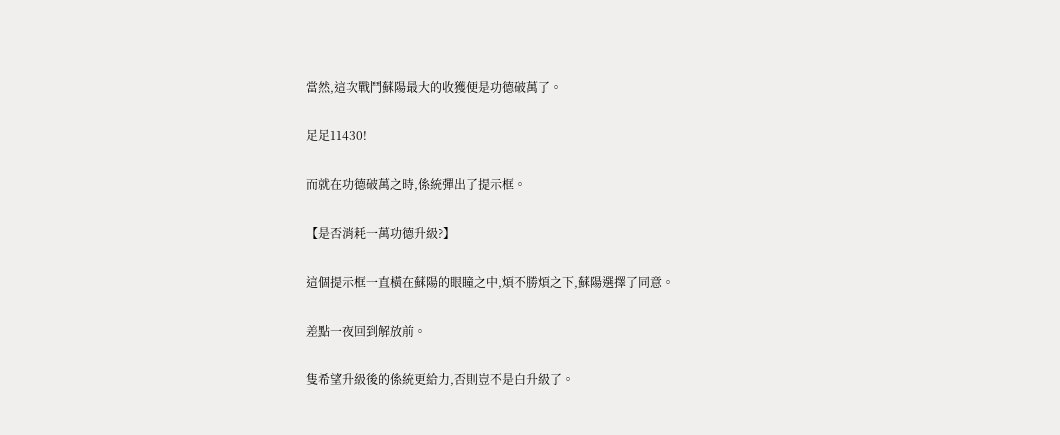當然,這次戰鬥蘇陽最大的收獲便是功德破萬了。

足足11430!

而就在功德破萬之時,係統彈出了提示框。

【是否消耗一萬功德升級?】

這個提示框一直橫在蘇陽的眼瞳之中,煩不勝煩之下,蘇陽選擇了同意。

差點一夜回到解放前。

隻希望升級後的係統更給力,否則豈不是白升級了。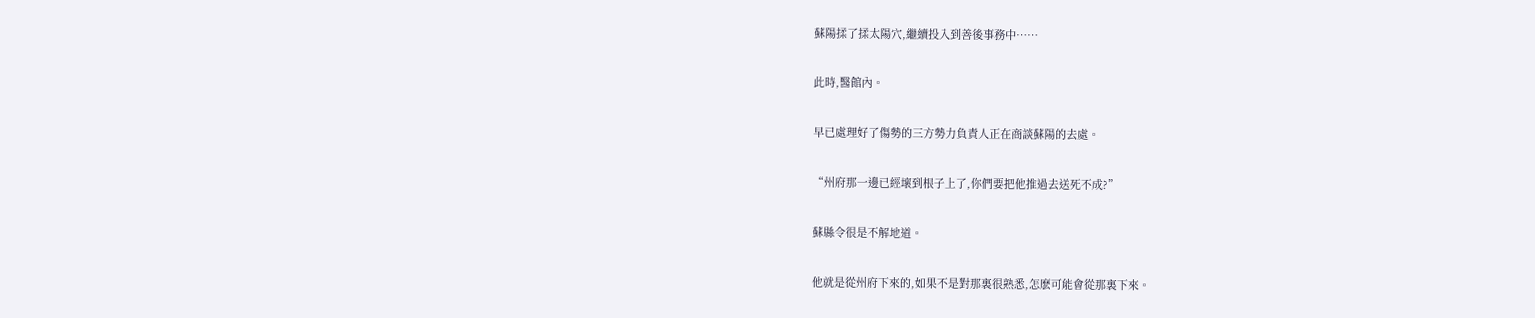蘇陽揉了揉太陽穴,繼續投入到善後事務中……

此時,醫館內。

早已處理好了傷勢的三方勢力負責人正在商談蘇陽的去處。

“州府那一邊已經壞到根子上了,你們要把他推過去送死不成?”

蘇縣令很是不解地道。

他就是從州府下來的,如果不是對那裏很熟悉,怎麽可能會從那裏下來。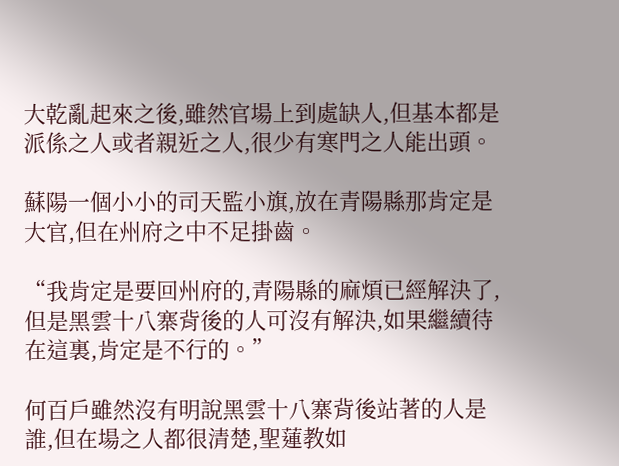大乾亂起來之後,雖然官場上到處缺人,但基本都是派係之人或者親近之人,很少有寒門之人能出頭。

蘇陽一個小小的司天監小旗,放在青陽縣那肯定是大官,但在州府之中不足掛齒。

“我肯定是要回州府的,青陽縣的麻煩已經解決了,但是黑雲十八寨背後的人可沒有解決,如果繼續待在這裏,肯定是不行的。”

何百戶雖然沒有明說黑雲十八寨背後站著的人是誰,但在場之人都很清楚,聖蓮教如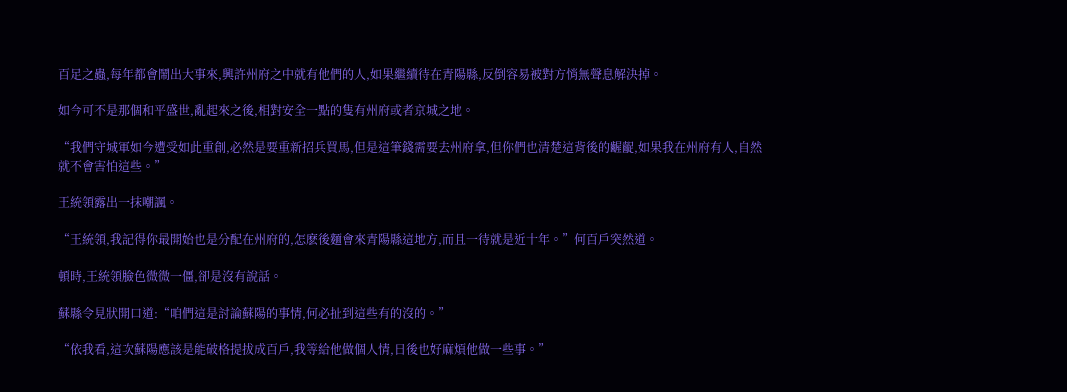百足之蟲,每年都會鬧出大事來,興許州府之中就有他們的人,如果繼續待在青陽縣,反倒容易被對方悄無聲息解決掉。

如今可不是那個和平盛世,亂起來之後,相對安全一點的隻有州府或者京城之地。

“我們守城軍如今遭受如此重創,必然是要重新招兵買馬,但是這筆錢需要去州府拿,但你們也清楚這背後的齷齪,如果我在州府有人,自然就不會害怕這些。”

王統領露出一抹嘲諷。

“王統領,我記得你最開始也是分配在州府的,怎麽後麵會來青陽縣這地方,而且一待就是近十年。”何百戶突然道。

頓時,王統領臉色微微一僵,卻是沒有說話。

蘇縣令見狀開口道:“咱們這是討論蘇陽的事情,何必扯到這些有的沒的。”

“依我看,這次蘇陽應該是能破格提拔成百戶,我等給他做個人情,日後也好麻煩他做一些事。”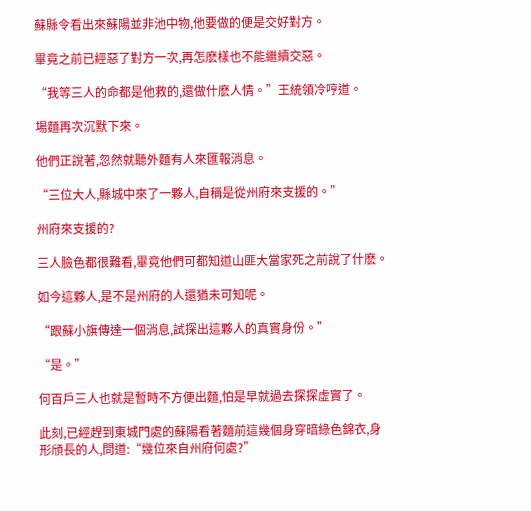蘇縣令看出來蘇陽並非池中物,他要做的便是交好對方。

畢竟之前已經惡了對方一次,再怎麽樣也不能繼續交惡。

“我等三人的命都是他救的,還做什麽人情。”王統領冷哼道。

場麵再次沉默下來。

他們正說著,忽然就聽外麵有人來匯報消息。

“三位大人,縣城中來了一夥人,自稱是從州府來支援的。”

州府來支援的?

三人臉色都很難看,畢竟他們可都知道山匪大當家死之前說了什麽。

如今這夥人,是不是州府的人還猶未可知呢。

“跟蘇小旗傳達一個消息,試探出這夥人的真實身份。”

“是。”

何百戶三人也就是暫時不方便出麵,怕是早就過去探探虛實了。

此刻,已經趕到東城門處的蘇陽看著麵前這幾個身穿暗綠色錦衣,身形頎長的人,問道:“幾位來自州府何處?”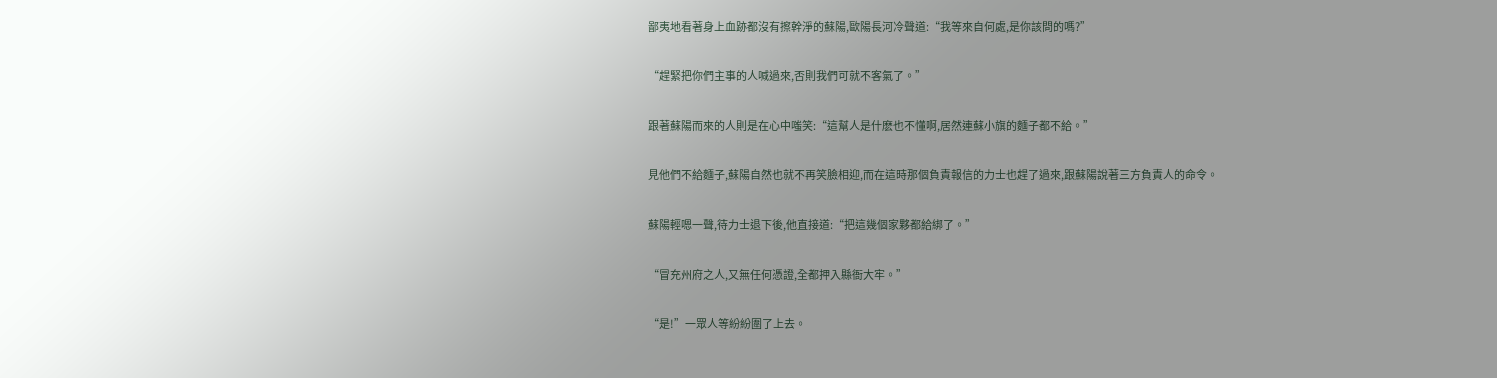鄙夷地看著身上血跡都沒有擦幹淨的蘇陽,歐陽長河冷聲道:“我等來自何處,是你該問的嗎?”

“趕緊把你們主事的人喊過來,否則我們可就不客氣了。”

跟著蘇陽而來的人則是在心中嗤笑:“這幫人是什麽也不懂啊,居然連蘇小旗的麵子都不給。”

見他們不給麵子,蘇陽自然也就不再笑臉相迎,而在這時那個負責報信的力士也趕了過來,跟蘇陽說著三方負責人的命令。

蘇陽輕嗯一聲,待力士退下後,他直接道:“把這幾個家夥都給綁了。”

“冒充州府之人,又無任何憑證,全都押入縣衙大牢。”

“是!”一眾人等紛紛圍了上去。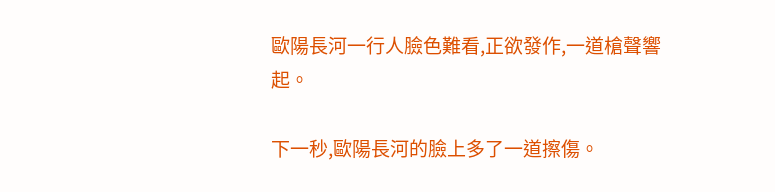歐陽長河一行人臉色難看,正欲發作,一道槍聲響起。

下一秒,歐陽長河的臉上多了一道擦傷。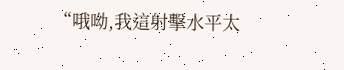“哦呦,我這射擊水平太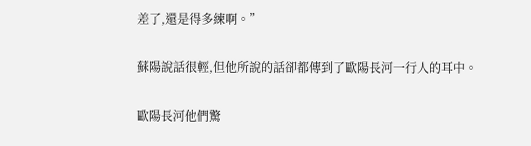差了,還是得多練啊。”

蘇陽說話很輕,但他所說的話卻都傳到了歐陽長河一行人的耳中。

歐陽長河他們驚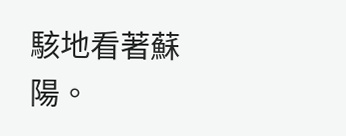駭地看著蘇陽。